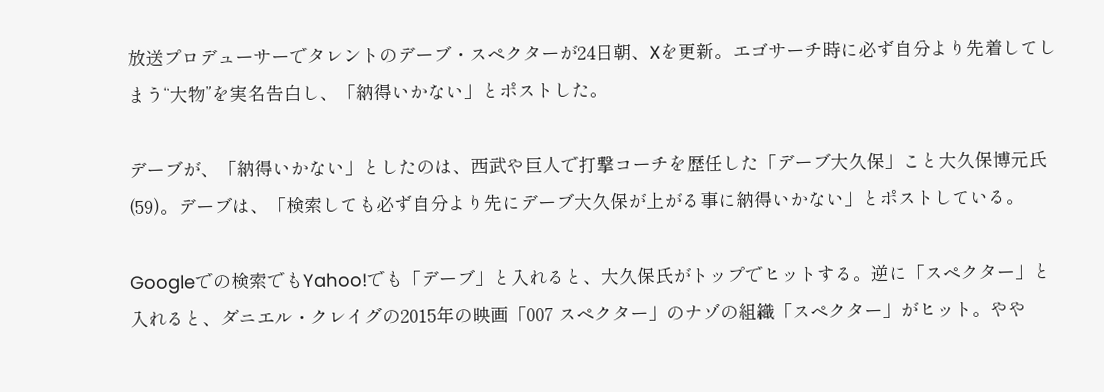放送プロデューサーでタレントのデーブ・スペクターが24日朝、Xを更新。エゴサーチ時に必ず自分より先着してしまう“大物”を実名告白し、「納得いかない」とポストした。

デーブが、「納得いかない」としたのは、西武や巨人で打撃コーチを歴任した「デーブ大久保」こと大久保博元氏(59)。デーブは、「検索しても必ず自分より先にデーブ大久保が上がる事に納得いかない」とポストしている。

Googleでの検索でもYahoo!でも「デーブ」と入れると、大久保氏がトップでヒットする。逆に「スペクター」と入れると、ダニエル・クレイグの2015年の映画「007 スペクター」のナゾの組織「スペクター」がヒット。やや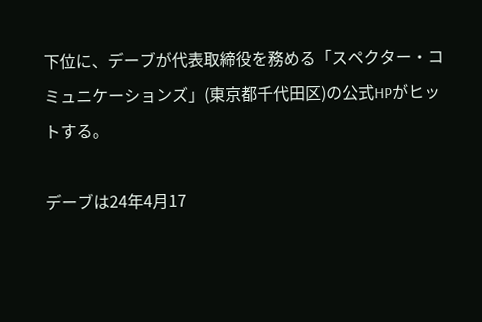下位に、デーブが代表取締役を務める「スペクター・コミュニケーションズ」(東京都千代田区)の公式HPがヒットする。

デーブは24年4月17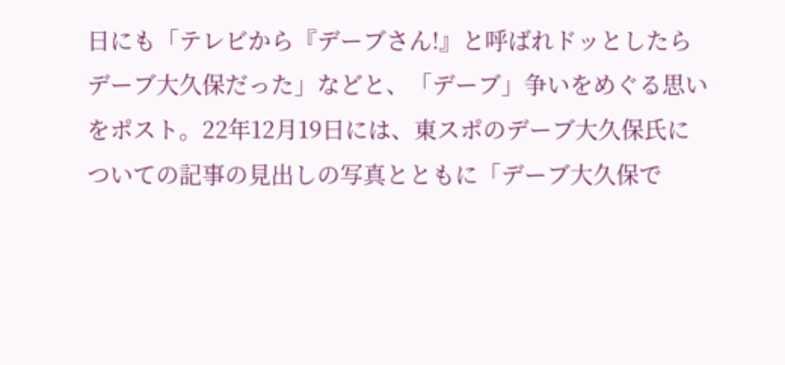日にも「テレビから『デーブさん!』と呼ばれドッとしたらデーブ大久保だった」などと、「デーブ」争いをめぐる思いをポスト。22年12月19日には、東スポのデーブ大久保氏についての記事の見出しの写真とともに「デーブ大久保で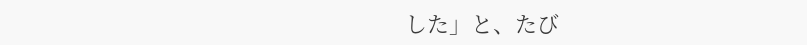した」と、たび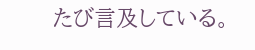たび言及している。